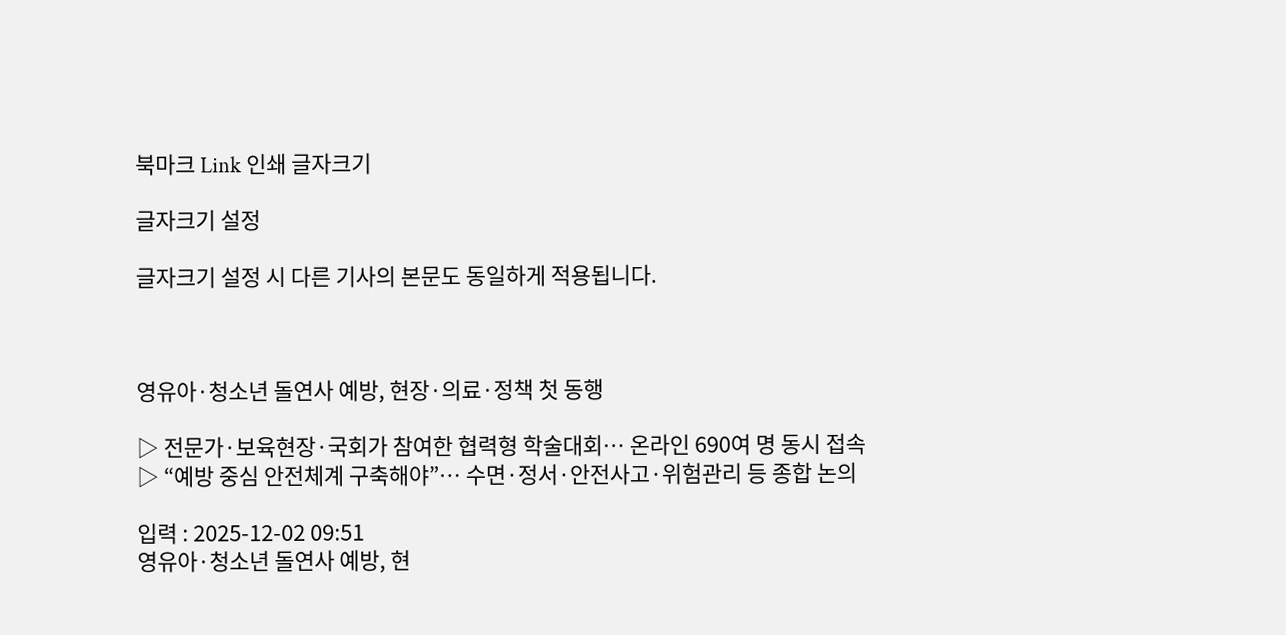북마크 Link 인쇄 글자크기

글자크기 설정

글자크기 설정 시 다른 기사의 본문도 동일하게 적용됩니다.



영유아·청소년 돌연사 예방, 현장·의료·정책 첫 동행

▷ 전문가·보육현장·국회가 참여한 협력형 학술대회… 온라인 690여 명 동시 접속
▷ “예방 중심 안전체계 구축해야”… 수면·정서·안전사고·위험관리 등 종합 논의

입력 : 2025-12-02 09:51
영유아·청소년 돌연사 예방, 현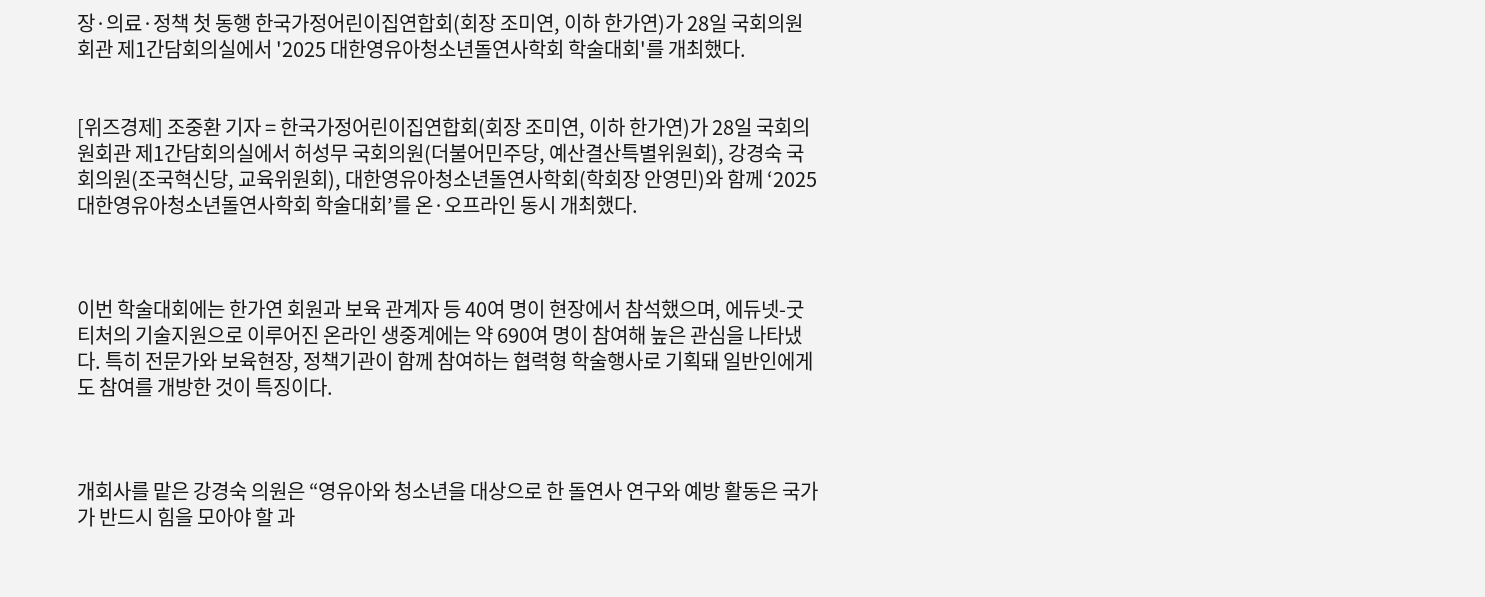장·의료·정책 첫 동행 한국가정어린이집연합회(회장 조미연, 이하 한가연)가 28일 국회의원회관 제1간담회의실에서 '2025 대한영유아청소년돌연사학회 학술대회'를 개최했다.


[위즈경제] 조중환 기자 = 한국가정어린이집연합회(회장 조미연, 이하 한가연)가 28일 국회의원회관 제1간담회의실에서 허성무 국회의원(더불어민주당, 예산결산특별위원회), 강경숙 국회의원(조국혁신당, 교육위원회), 대한영유아청소년돌연사학회(학회장 안영민)와 함께 ‘2025 대한영유아청소년돌연사학회 학술대회’를 온·오프라인 동시 개최했다.



이번 학술대회에는 한가연 회원과 보육 관계자 등 40여 명이 현장에서 참석했으며, 에듀넷-굿티처의 기술지원으로 이루어진 온라인 생중계에는 약 690여 명이 참여해 높은 관심을 나타냈다. 특히 전문가와 보육현장, 정책기관이 함께 참여하는 협력형 학술행사로 기획돼 일반인에게도 참여를 개방한 것이 특징이다.



개회사를 맡은 강경숙 의원은 “영유아와 청소년을 대상으로 한 돌연사 연구와 예방 활동은 국가가 반드시 힘을 모아야 할 과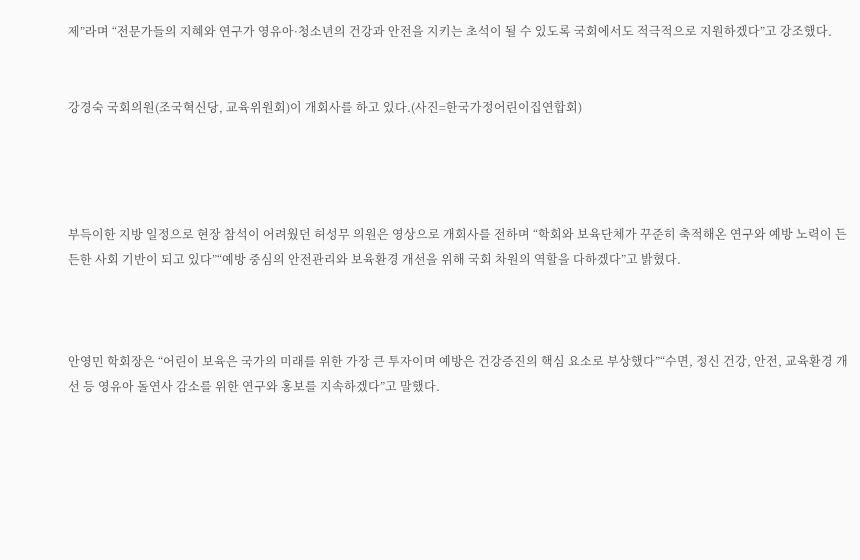제”라며 “전문가들의 지혜와 연구가 영유아·청소년의 건강과 안전을 지키는 초석이 될 수 있도록 국회에서도 적극적으로 지원하겠다”고 강조했다.


강경숙 국회의원(조국혁신당, 교육위원회)이 개회사를 하고 있다.(사진=한국가정어린이집연합회)




부득이한 지방 일정으로 현장 참석이 어려웠던 허성무 의원은 영상으로 개회사를 전하며 “학회와 보육단체가 꾸준히 축적해온 연구와 예방 노력이 든든한 사회 기반이 되고 있다”“예방 중심의 안전관리와 보육환경 개선을 위해 국회 차원의 역할을 다하겠다”고 밝혔다.



안영민 학회장은 “어린이 보육은 국가의 미래를 위한 가장 큰 투자이며 예방은 건강증진의 핵심 요소로 부상했다”“수면, 정신 건강, 안전, 교육환경 개선 등 영유아 돌연사 감소를 위한 연구와 홍보를 지속하겠다”고 말했다.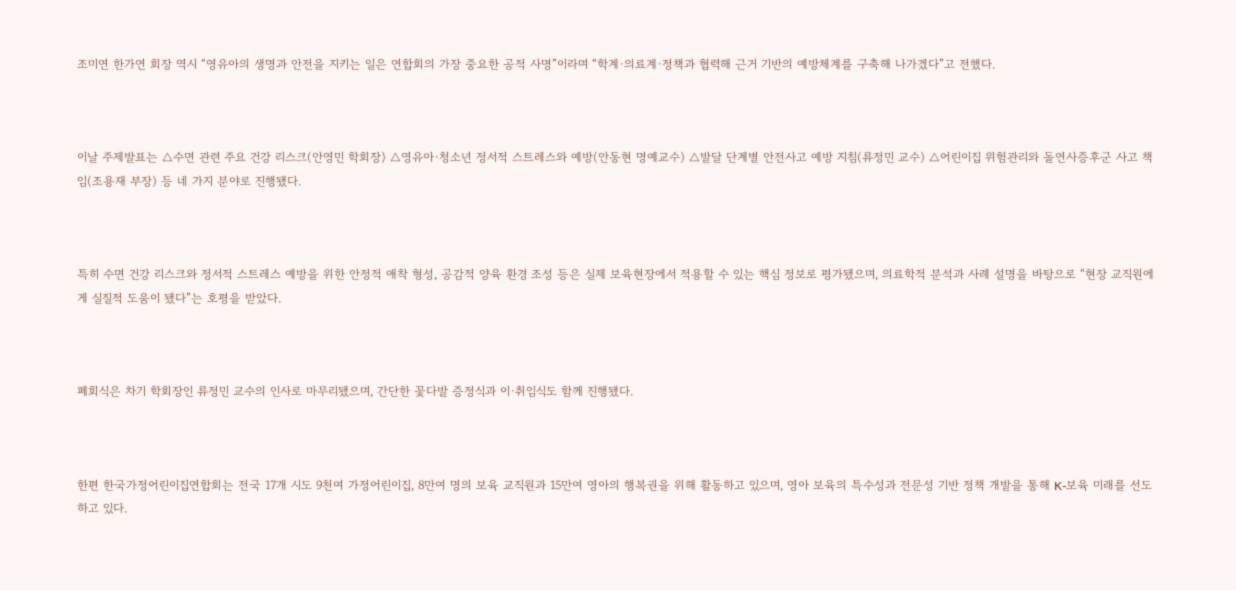조미연 한가연 회장 역시 “영유아의 생명과 안전을 지키는 일은 연합회의 가장 중요한 공적 사명”이라며 “학계·의료계·정책과 협력해 근거 기반의 예방체계를 구축해 나가겠다”고 전했다.



이날 주제발표는 △수면 관련 주요 건강 리스크(안영민 학회장) △영유아·청소년 정서적 스트레스와 예방(안동현 명예교수) △발달 단계별 안전사고 예방 지침(류정민 교수) △어린이집 위험관리와 돌연사증후군 사고 책임(조용재 부장) 등 네 가지 분야로 진행됐다.



특히 수면 건강 리스크와 정서적 스트레스 예방을 위한 안정적 애착 형성, 공감적 양육 환경 조성 등은 실제 보육현장에서 적용할 수 있는 핵심 정보로 평가됐으며, 의료학적 분석과 사례 설명을 바탕으로 “현장 교직원에게 실질적 도움이 됐다”는 호평을 받았다.



폐회식은 차기 학회장인 류정민 교수의 인사로 마무리됐으며, 간단한 꽃다발 증정식과 이·취임식도 함께 진행됐다.



한편 한국가정어린이집연합회는 전국 17개 시도 9천여 가정어린이집, 8만여 명의 보육 교직원과 15만여 영아의 행복권을 위해 활동하고 있으며, 영아 보육의 특수성과 전문성 기반 정책 개발을 통해 K-보육 미래를 선도하고 있다.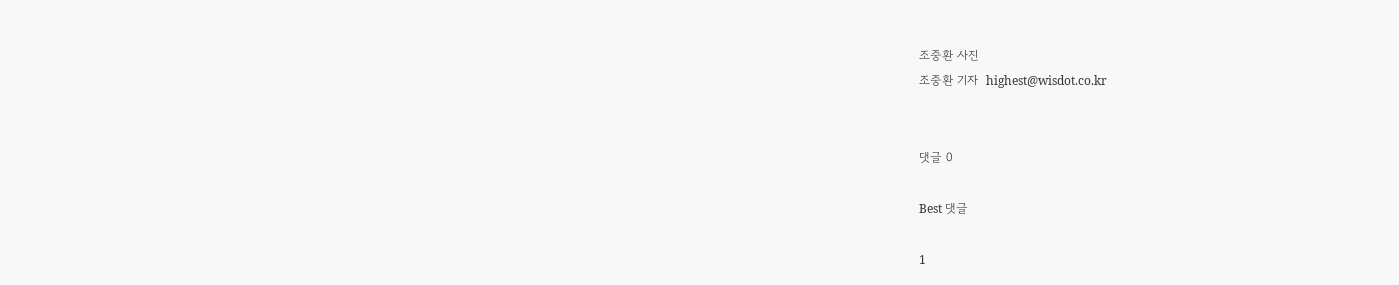조중환 사진
조중환 기자  highest@wisdot.co.kr


댓글 0

Best 댓글

1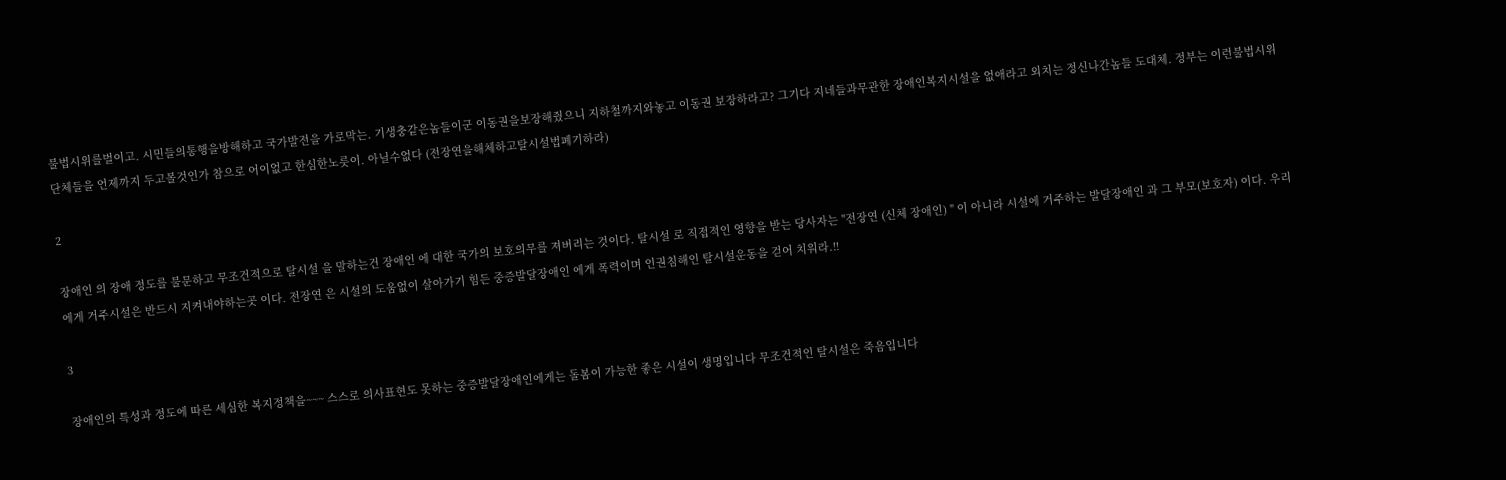불법시위를벌이고. 시민들의통행을방해하고 국가발전을 가로막는. 기생충같은놈들이군 이동권을보장해줬으니 지하철까지와놓고 이동권 보장하라고? 그기다 지네들과무관한 장애인복지시설을 없애라고 외치는 정신나간놈들 도대체. 정부는 이런불법시위단체들을 언제까지 두고볼것인가 참으로 어이없고 한심한노릇이. 아닐수없다 (전장연을해체하고탈시설법폐기하라)

2

장애인 의 장애 정도를 불문하고 무조건적으로 탈시설 을 말하는건 장애인 에 대한 국가의 보호의무를 져버리는 것이다. 탈시설 로 직접적인 영향을 받는 당사자는 "전장연 (신체 장애인) " 이 아니라 시설에 거주하는 발달장애인 과 그 부모(보호자) 이다. 우리에게 거주시설은 반드시 지켜내야하는곳 이다. 전장연 은 시설의 도움없이 살아가기 힘든 중증발달장애인 에게 폭력이며 인권침해인 탈시설운동을 걷어 치워라.!!

3

장애인의 특성과 정도에 따른 세심한 복지정책을~~~ 스스로 의사표현도 못하는 중증발달장애인에게는 돌봄이 가능한 좋은 시설이 생명입니다 무조건적인 탈시설은 죽음입니다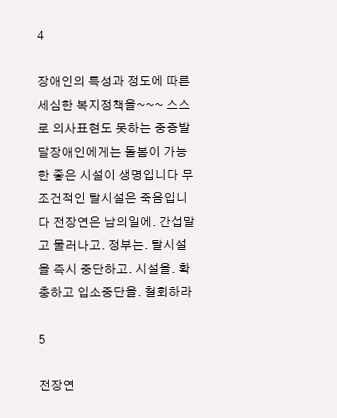4

장애인의 특성과 정도에 따른 세심한 복지정책을~~~ 스스로 의사표현도 못하는 중증발달장애인에게는 돌봄이 가능한 좋은 시설이 생명입니다 무조건적인 탈시설은 죽음입니다 전장연은 남의일에. 간섭말고 물러나고. 정부는. 탈시설을 즉시 중단하고. 시설을. 확충하고 입소중단을. 철회하라

5

전장연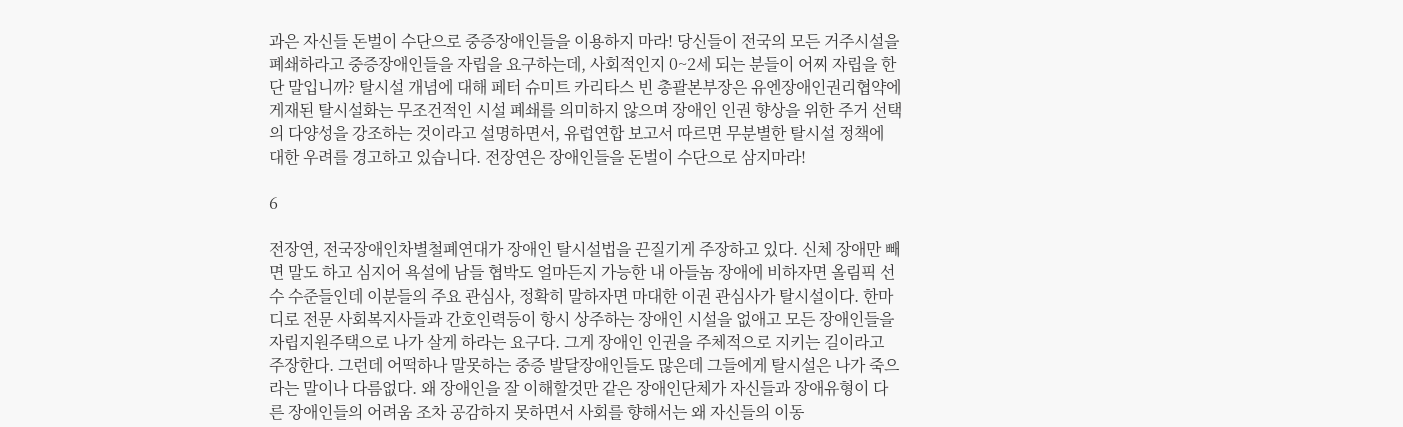과은 자신들 돈벌이 수단으로 중증장애인들을 이용하지 마라! 당신들이 전국의 모든 거주시설을 폐쇄하라고 중증장애인들을 자립을 요구하는데, 사회적인지 0~2세 되는 분들이 어찌 자립을 한단 말입니까? 탈시설 개념에 대해 페터 슈미트 카리타스 빈 총괄본부장은 유엔장애인권리협약에 게재된 탈시설화는 무조건적인 시설 폐쇄를 의미하지 않으며 장애인 인권 향상을 위한 주거 선택의 다양성을 강조하는 것이라고 설명하면서, 유럽연합 보고서 따르면 무분별한 탈시설 정책에 대한 우려를 경고하고 있습니다. 전장연은 장애인들을 돈벌이 수단으로 삼지마라!

6

전장연, 전국장애인차별철폐연대가 장애인 탈시설법을 끈질기게 주장하고 있다. 신체 장애만 빼면 말도 하고 심지어 욕설에 남들 협박도 얼마든지 가능한 내 아들놈 장애에 비하자면 올림픽 선수 수준들인데 이분들의 주요 관심사, 정확히 말하자면 마대한 이권 관심사가 탈시설이다. 한마디로 전문 사회복지사들과 간호인력등이 항시 상주하는 장애인 시설을 없애고 모든 장애인들을 자립지원주택으로 나가 살게 하라는 요구다. 그게 장애인 인권을 주체적으로 지키는 길이라고 주장한다. 그런데 어떡하나 말못하는 중증 발달장애인들도 많은데 그들에게 탈시설은 나가 죽으라는 말이나 다름없다. 왜 장애인을 잘 이해할것만 같은 장애인단체가 자신들과 장애유형이 다른 장애인들의 어려움 조차 공감하지 못하면서 사회를 향해서는 왜 자신들의 이동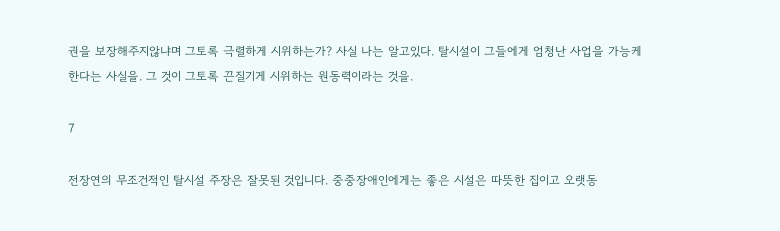권을 보장해주지않냐며 그토록 극렬하게 시위하는가? 사실 나는 알고있다. 탈시설이 그들에게 엄청난 사업을 가능케 한다는 사실을. 그 것이 그토록 끈질기게 시위하는 원동력이라는 것을.

7

전장연의 무조건적인 탈시설 주장은 잘못된 것입니다. 중중장애인에게는 좋은 시설은 따뜻한 집이고 오랫동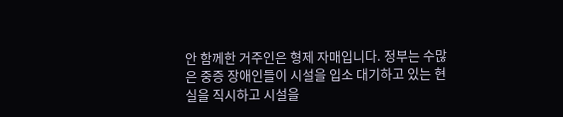안 함께한 거주인은 형제 자매입니다. 정부는 수많은 중증 장애인들이 시설을 입소 대기하고 있는 현실을 직시하고 시설을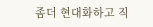좀더 현대화하고 직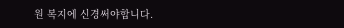원 복지에 신경써야합니다.